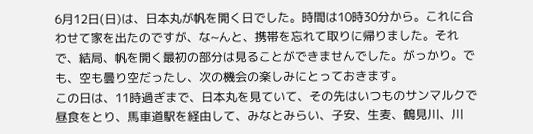6月12日(日)は、日本丸が帆を開く日でした。時間は10時30分から。これに合わせて家を出たのですが、な~んと、携帯を忘れて取りに帰りました。それで、結局、帆を開く最初の部分は見ることができませんでした。がっかり。でも、空も曇り空だったし、次の機会の楽しみにとっておきます。
この日は、11時過ぎまで、日本丸を見ていて、その先はいつものサンマルクで昼食をとり、馬車道駅を経由して、みなとみらい、子安、生麦、鶴見川、川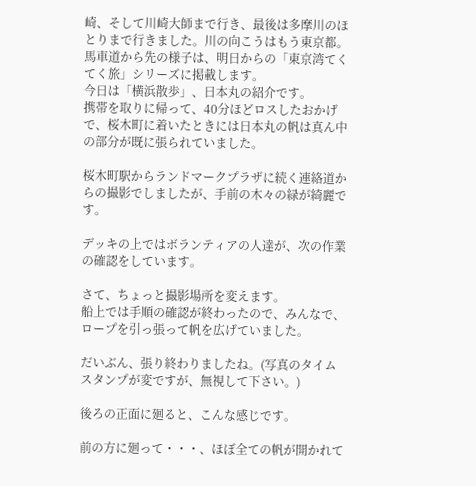崎、そして川崎大師まで行き、最後は多摩川のほとりまで行きました。川の向こうはもう東京都。
馬車道から先の様子は、明日からの「東京湾てくてく旅」シリーズに掲載します。
今日は「横浜散歩」、日本丸の紹介です。
携帯を取りに帰って、40分ほどロスしたおかげで、桜木町に着いたときには日本丸の帆は真ん中の部分が既に張られていました。

桜木町駅からランドマークプラザに続く連絡道からの撮影でしましたが、手前の木々の緑が綺麗です。

デッキの上ではボランティアの人達が、次の作業の確認をしています。

さて、ちょっと撮影場所を変えます。
船上では手順の確認が終わったので、みんなで、ロープを引っ張って帆を広げていました。

だいぶん、張り終わりましたね。(写真のタイムスタンプが変ですが、無視して下さい。)

後ろの正面に廻ると、こんな感じです。

前の方に廻って・・・、ほぼ全ての帆が開かれて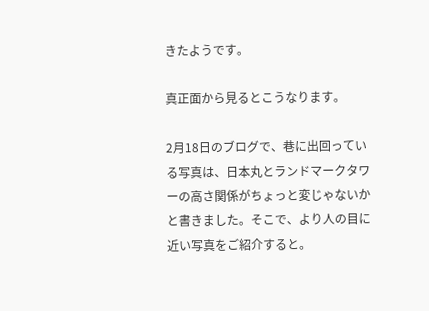きたようです。

真正面から見るとこうなります。

2月18日のブログで、巷に出回っている写真は、日本丸とランドマークタワーの高さ関係がちょっと変じゃないかと書きました。そこで、より人の目に近い写真をご紹介すると。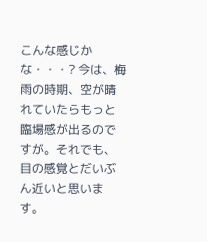こんな感じかな・・・? 今は、梅雨の時期、空が晴れていたらもっと臨場感が出るのですが。それでも、目の感覚とだいぶん近いと思います。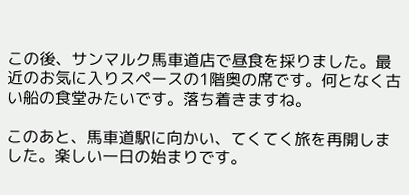この後、サンマルク馬車道店で昼食を採りました。最近のお気に入りスペースの1階奥の席です。何となく古い船の食堂みたいです。落ち着きますね。

このあと、馬車道駅に向かい、てくてく旅を再開しました。楽しい一日の始まりです。